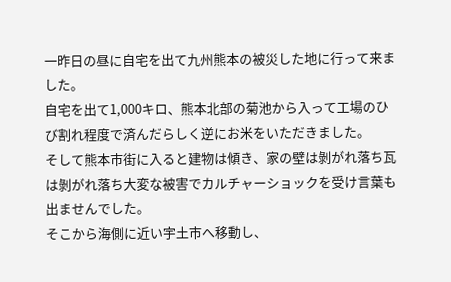一昨日の昼に自宅を出て九州熊本の被災した地に行って来ました。
自宅を出て1,000キロ、熊本北部の菊池から入って工場のひび割れ程度で済んだらしく逆にお米をいただきました。
そして熊本市街に入ると建物は傾き、家の壁は剝がれ落ち瓦は剝がれ落ち大変な被害でカルチャーショックを受け言葉も出ませんでした。
そこから海側に近い宇土市へ移動し、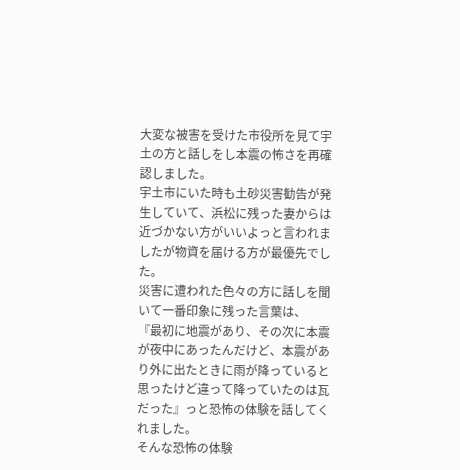大変な被害を受けた市役所を見て宇土の方と話しをし本震の怖さを再確認しました。
宇土市にいた時も土砂災害勧告が発生していて、浜松に残った妻からは近づかない方がいいよっと言われましたが物資を届ける方が最優先でした。
災害に遭われた色々の方に話しを聞いて一番印象に残った言葉は、
『最初に地震があり、その次に本震が夜中にあったんだけど、本震があり外に出たときに雨が降っていると思ったけど違って降っていたのは瓦だった』っと恐怖の体験を話してくれました。
そんな恐怖の体験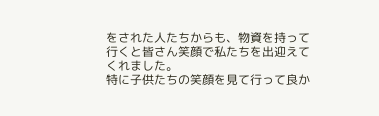をされた人たちからも、物資を持って行くと皆さん笑顔で私たちを出迎えてくれました。
特に子供たちの笑顔を見て行って良か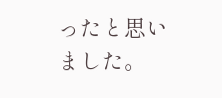ったと思いました。